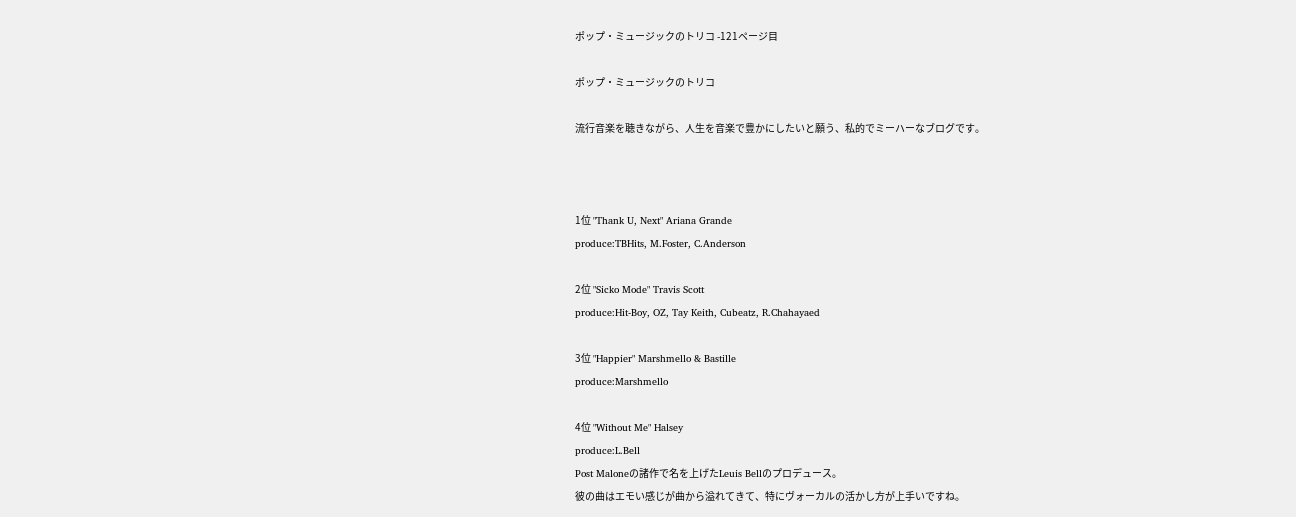ポップ・ミュージックのトリコ -121ページ目

ポップ・ミュージックのトリコ

流行音楽を聴きながら、人生を音楽で豊かにしたいと願う、私的でミーハーなブログです。



1位 "Thank U, Next" Ariana Grande
produce:TBHits, M.Foster, C.Anderson

2位 "Sicko Mode" Travis Scott
produce:Hit-Boy, OZ, Tay Keith, Cubeatz, R.Chahayaed

3位 "Happier" Marshmello & Bastille
produce:Marshmello

4位 "Without Me" Halsey
produce:L.Bell
Post Maloneの諸作で名を上げたLeuis Bellのプロデュース。
彼の曲はエモい感じが曲から溢れてきて、特にヴォーカルの活かし方が上手いですね。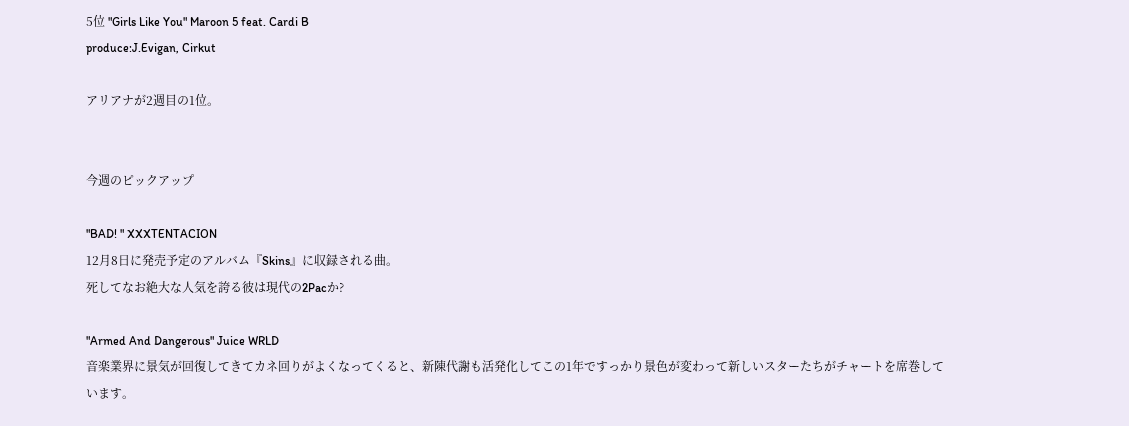5位 "Girls Like You" Maroon 5 feat. Cardi B
produce:J.Evigan, Cirkut

アリアナが2週目の1位。


今週のピックアップ

"BAD! " XXXTENTACION
12月8日に発売予定のアルバム『Skins』に収録される曲。
死してなお絶大な人気を誇る彼は現代の2Pacか?

"Armed And Dangerous" Juice WRLD
音楽業界に景気が回復してきてカネ回りがよくなってくると、新陳代謝も活発化してこの1年ですっかり景色が変わって新しいスターたちがチャートを席巻しています。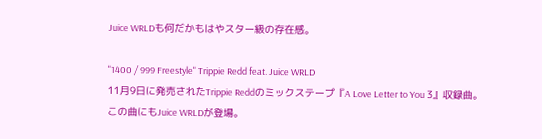Juice WRLDも何だかもはやスター級の存在感。

"1400 / 999 Freestyle" Trippie Redd feat. Juice WRLD
11月9日に発売されたTrippie Reddのミックステープ『A Love Letter to You 3』収録曲。
この曲にもJuice WRLDが登場。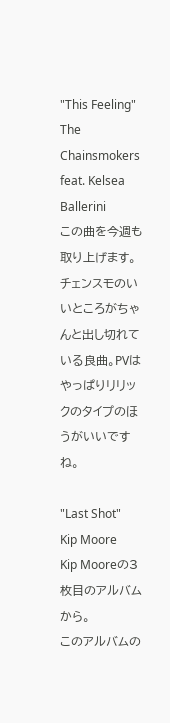"This Feeling" The Chainsmokers feat. Kelsea Ballerini
この曲を今週も取り上げます。チェンスモのいいところがちゃんと出し切れている良曲。PVはやっぱりリリックのタイプのほうがいいですね。

"Last Shot" Kip Moore
Kip Mooreの3枚目のアルバムから。
このアルバムの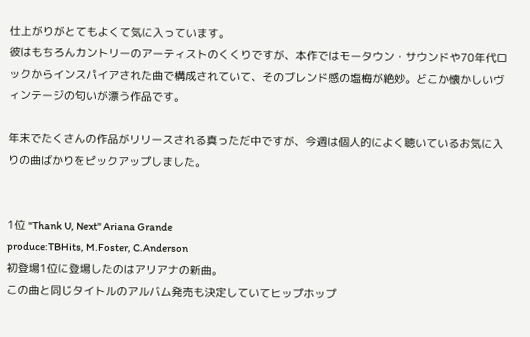仕上がりがとてもよくて気に入っています。
彼はもちろんカントリーのアーティストのくくりですが、本作ではモータウン・サウンドや70年代ロックからインスパイアされた曲で構成されていて、そのブレンド感の塩梅が絶妙。どこか懐かしいヴィンテージの匂いが漂う作品です。

年末でたくさんの作品がリリースされる真っただ中ですが、今週は個人的によく聴いているお気に入りの曲ばかりをピックアップしました。


1位 "Thank U, Next" Ariana Grande
produce:TBHits, M.Foster, C.Anderson
初登場1位に登場したのはアリアナの新曲。
この曲と同じタイトルのアルバム発売も決定していてヒップホップ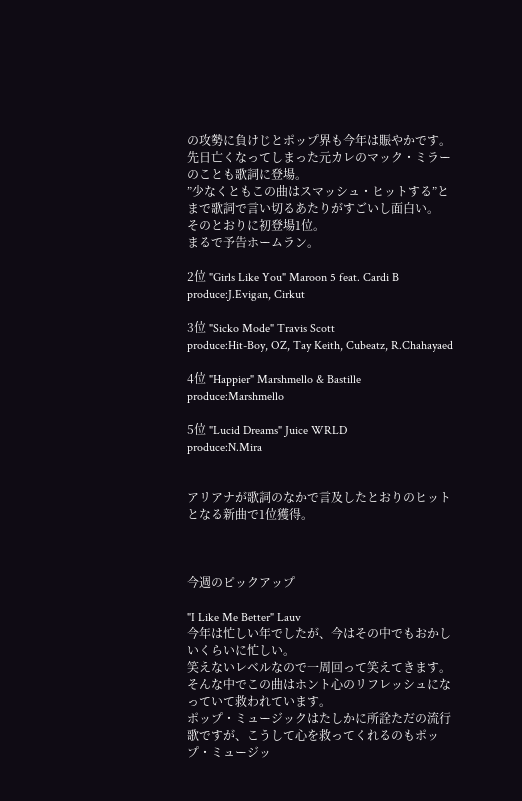の攻勢に負けじとポップ界も今年は賑やかです。
先日亡くなってしまった元カレのマック・ミラーのことも歌詞に登場。
”少なくともこの曲はスマッシュ・ヒットする”とまで歌詞で言い切るあたりがすごいし面白い。
そのとおりに初登場1位。
まるで予告ホームラン。

2位 "Girls Like You" Maroon 5 feat. Cardi B
produce:J.Evigan, Cirkut

3位 "Sicko Mode" Travis Scott
produce:Hit-Boy, OZ, Tay Keith, Cubeatz, R.Chahayaed

4位 "Happier" Marshmello & Bastille
produce:Marshmello

5位 "Lucid Dreams" Juice WRLD
produce:N.Mira


アリアナが歌詞のなかで言及したとおりのヒットとなる新曲で1位獲得。



今週のピックアップ

"I Like Me Better" Lauv
今年は忙しい年でしたが、今はその中でもおかしいくらいに忙しい。
笑えないレベルなので一周回って笑えてきます。
そんな中でこの曲はホント心のリフレッシュになっていて救われています。
ポップ・ミュージックはたしかに所詮ただの流行歌ですが、こうして心を救ってくれるのもポップ・ミュージッ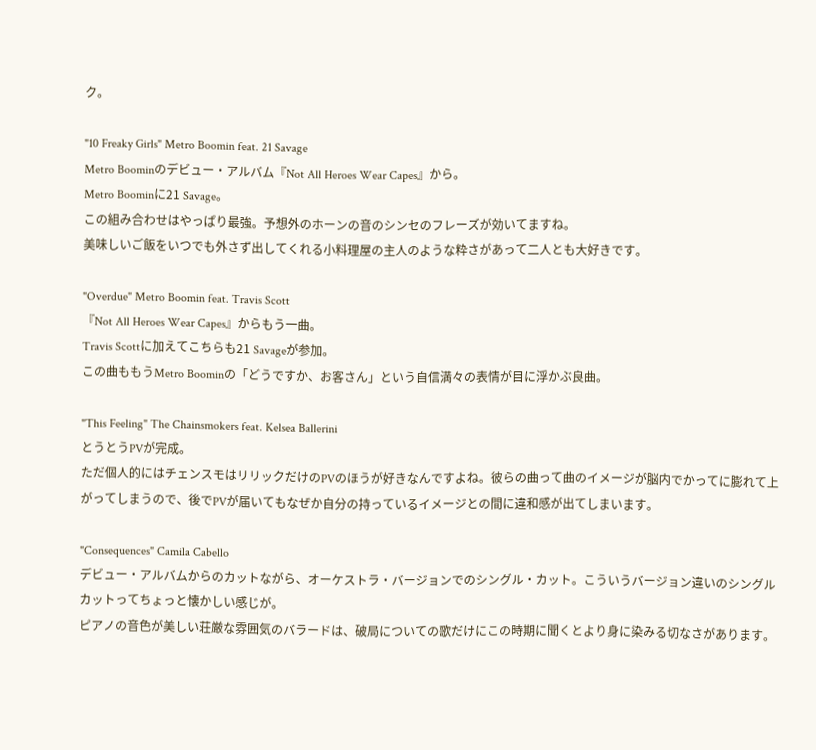ク。

"10 Freaky Girls" Metro Boomin feat. 21 Savage
Metro Boominのデビュー・アルバム『Not All Heroes Wear Capes』から。
Metro Boominに21 Savage。
この組み合わせはやっぱり最強。予想外のホーンの音のシンセのフレーズが効いてますね。
美味しいご飯をいつでも外さず出してくれる小料理屋の主人のような粋さがあって二人とも大好きです。

"Overdue" Metro Boomin feat. Travis Scott
『Not All Heroes Wear Capes』からもう一曲。
Travis Scottに加えてこちらも21 Savageが参加。
この曲ももうMetro Boominの「どうですか、お客さん」という自信満々の表情が目に浮かぶ良曲。

"This Feeling" The Chainsmokers feat. Kelsea Ballerini
とうとうPVが完成。
ただ個人的にはチェンスモはリリックだけのPVのほうが好きなんですよね。彼らの曲って曲のイメージが脳内でかってに膨れて上がってしまうので、後でPVが届いてもなぜか自分の持っているイメージとの間に違和感が出てしまいます。

"Consequences" Camila Cabello
デビュー・アルバムからのカットながら、オーケストラ・バージョンでのシングル・カット。こういうバージョン違いのシングルカットってちょっと懐かしい感じが。
ピアノの音色が美しい荘厳な雰囲気のバラードは、破局についての歌だけにこの時期に聞くとより身に染みる切なさがあります。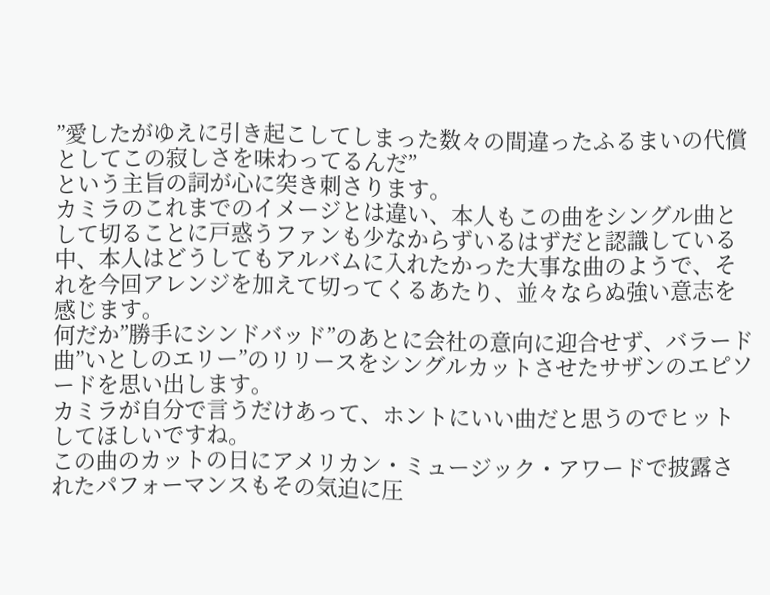”愛したがゆえに引き起こしてしまった数々の間違ったふるまいの代償としてこの寂しさを味わってるんだ”
という主旨の詞が心に突き刺さります。
カミラのこれまでのイメージとは違い、本人もこの曲をシングル曲として切ることに戸惑うファンも少なからずいるはずだと認識している中、本人はどうしてもアルバムに入れたかった大事な曲のようで、それを今回アレンジを加えて切ってくるあたり、並々ならぬ強い意志を感じます。
何だか”勝手にシンドバッド”のあとに会社の意向に迎合せず、バラード曲”いとしのエリー”のリリースをシングルカットさせたサザンのエピソードを思い出します。
カミラが自分で言うだけあって、ホントにいい曲だと思うのでヒットしてほしいですね。
この曲のカットの日にアメリカン・ミュージック・アワードで披露されたパフォーマンスもその気迫に圧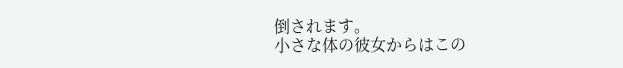倒されます。
小さな体の彼女からはこの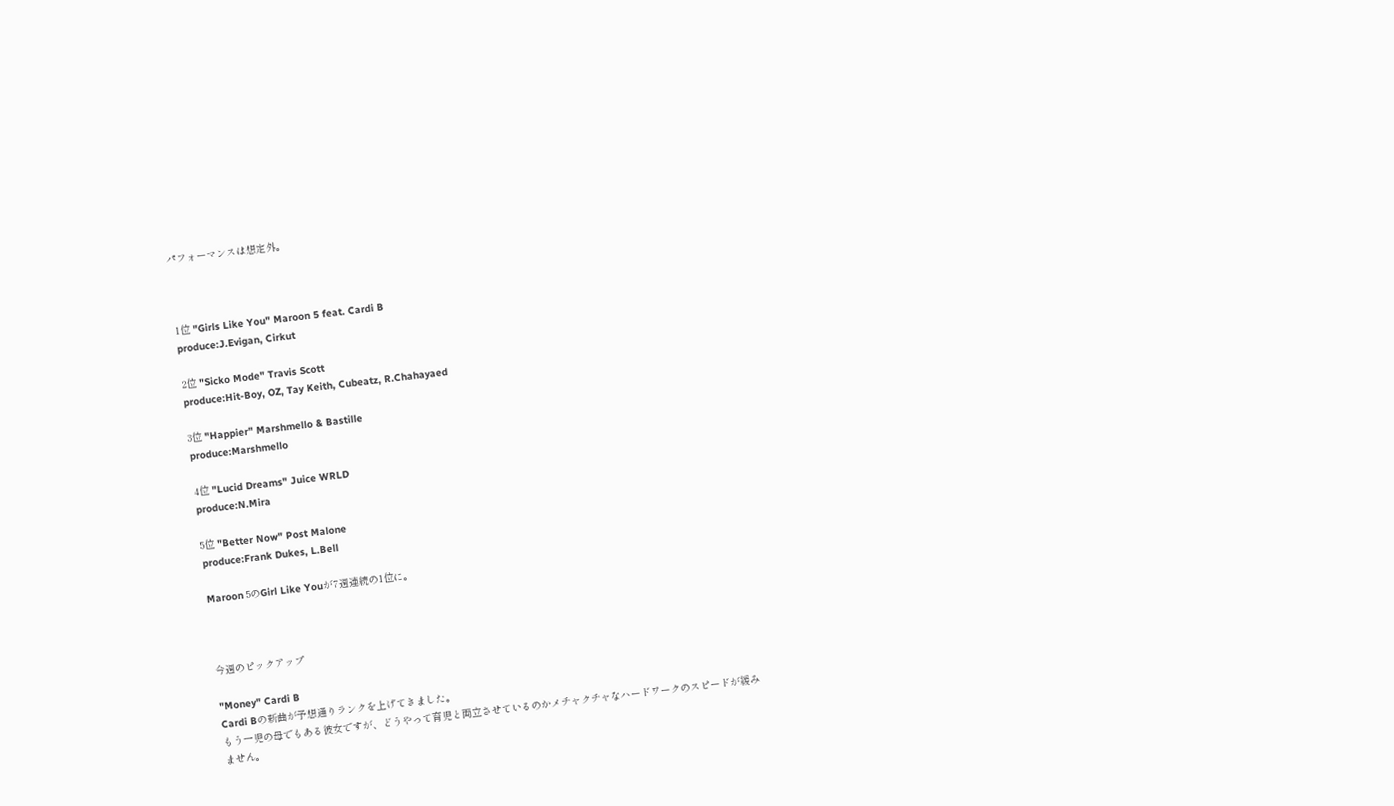パフォーマンスは想定外。



1位 "Girls Like You" Maroon 5 feat. Cardi B
produce:J.Evigan, Cirkut

2位 "Sicko Mode" Travis Scott
produce:Hit-Boy, OZ, Tay Keith, Cubeatz, R.Chahayaed

3位 "Happier" Marshmello & Bastille
produce:Marshmello

4位 "Lucid Dreams" Juice WRLD
produce:N.Mira

5位 "Better Now" Post Malone
produce:Frank Dukes, L.Bell

Maroon 5のGirl Like Youが7週連続の1位に。



今週のピックアップ

"Money" Cardi B
Cardi Bの新曲が予想通りランクを上げてきました。
もう一児の母でもある彼女ですが、どうやって育児と両立させているのかメチャクチャなハードワークのスピードが緩みません。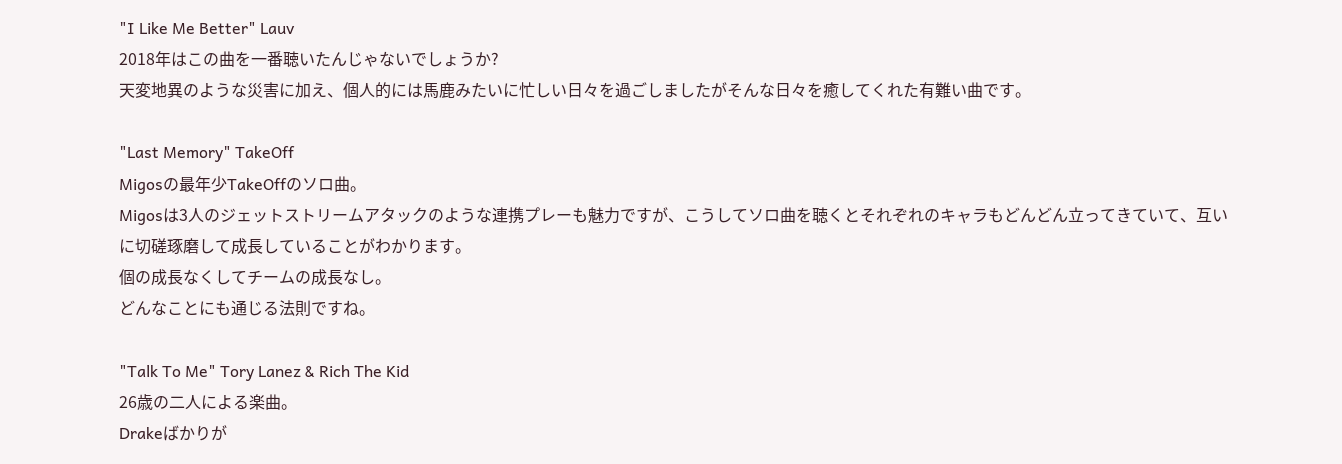"I Like Me Better" Lauv
2018年はこの曲を一番聴いたんじゃないでしょうか?
天変地異のような災害に加え、個人的には馬鹿みたいに忙しい日々を過ごしましたがそんな日々を癒してくれた有難い曲です。

"Last Memory" TakeOff
Migosの最年少TakeOffのソロ曲。
Migosは3人のジェットストリームアタックのような連携プレーも魅力ですが、こうしてソロ曲を聴くとそれぞれのキャラもどんどん立ってきていて、互いに切磋琢磨して成長していることがわかります。
個の成長なくしてチームの成長なし。
どんなことにも通じる法則ですね。

"Talk To Me" Tory Lanez & Rich The Kid
26歳の二人による楽曲。
Drakeばかりが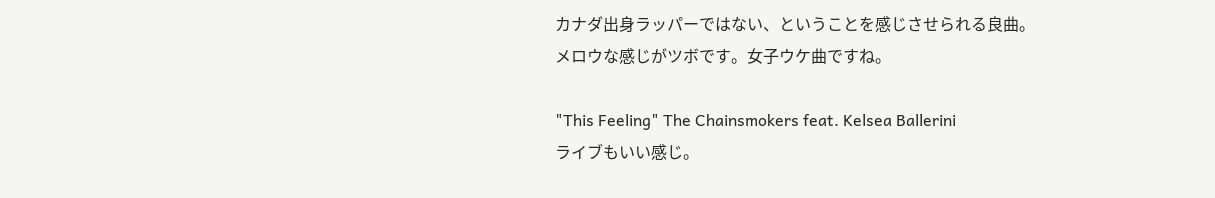カナダ出身ラッパーではない、ということを感じさせられる良曲。
メロウな感じがツボです。女子ウケ曲ですね。

"This Feeling" The Chainsmokers feat. Kelsea Ballerini
ライブもいい感じ。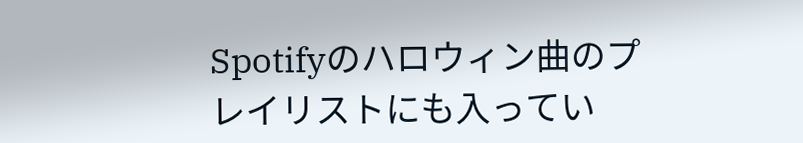Spotifyのハロウィン曲のプレイリストにも入ってい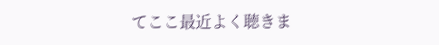てここ最近よく聴きま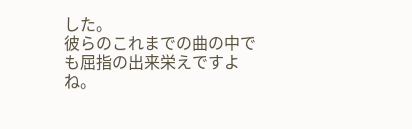した。
彼らのこれまでの曲の中でも屈指の出来栄えですよね。